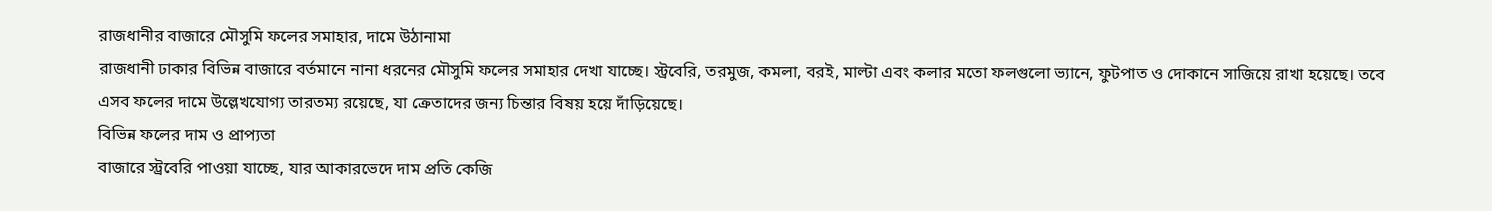রাজধানীর বাজারে মৌসুমি ফলের সমাহার, দামে উঠানামা
রাজধানী ঢাকার বিভিন্ন বাজারে বর্তমানে নানা ধরনের মৌসুমি ফলের সমাহার দেখা যাচ্ছে। স্ট্রবেরি, তরমুজ, কমলা, বরই, মাল্টা এবং কলার মতো ফলগুলো ভ্যানে, ফুটপাত ও দোকানে সাজিয়ে রাখা হয়েছে। তবে এসব ফলের দামে উল্লেখযোগ্য তারতম্য রয়েছে, যা ক্রেতাদের জন্য চিন্তার বিষয় হয়ে দাঁড়িয়েছে।
বিভিন্ন ফলের দাম ও প্রাপ্যতা
বাজারে স্ট্রবেরি পাওয়া যাচ্ছে, যার আকারভেদে দাম প্রতি কেজি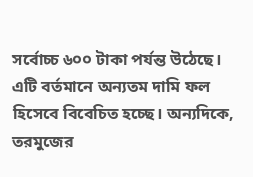সর্বোচ্চ ৬০০ টাকা পর্যন্ত উঠেছে। এটি বর্তমানে অন্যতম দামি ফল হিসেবে বিবেচিত হচ্ছে। অন্যদিকে, তরমুজের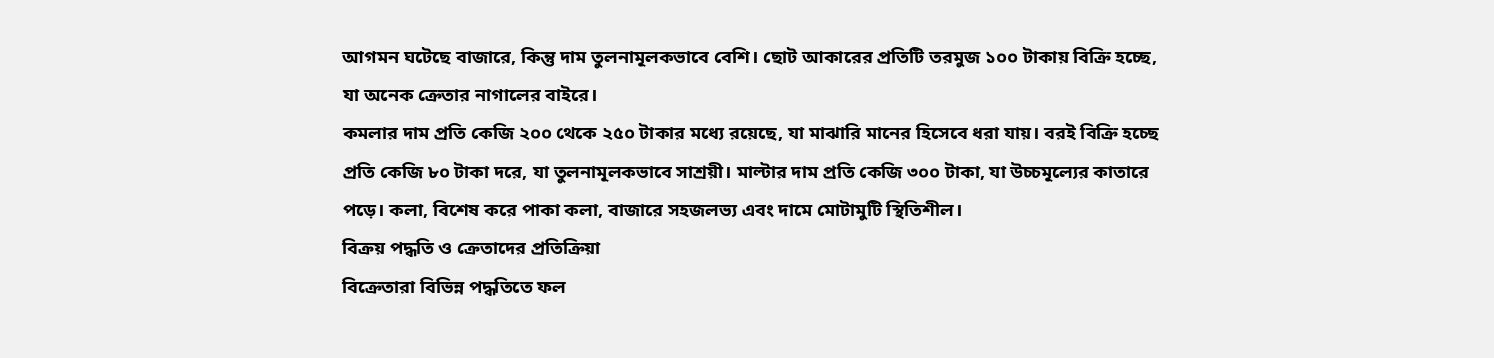আগমন ঘটেছে বাজারে, কিন্তু দাম তুলনামূলকভাবে বেশি। ছোট আকারের প্রতিটি তরমুজ ১০০ টাকায় বিক্রি হচ্ছে, যা অনেক ক্রেতার নাগালের বাইরে।
কমলার দাম প্রতি কেজি ২০০ থেকে ২৫০ টাকার মধ্যে রয়েছে, যা মাঝারি মানের হিসেবে ধরা যায়। বরই বিক্রি হচ্ছে প্রতি কেজি ৮০ টাকা দরে, যা তুলনামূলকভাবে সাশ্রয়ী। মাল্টার দাম প্রতি কেজি ৩০০ টাকা, যা উচ্চমূল্যের কাতারে পড়ে। কলা, বিশেষ করে পাকা কলা, বাজারে সহজলভ্য এবং দামে মোটামুটি স্থিতিশীল।
বিক্রয় পদ্ধতি ও ক্রেতাদের প্রতিক্রিয়া
বিক্রেতারা বিভিন্ন পদ্ধতিতে ফল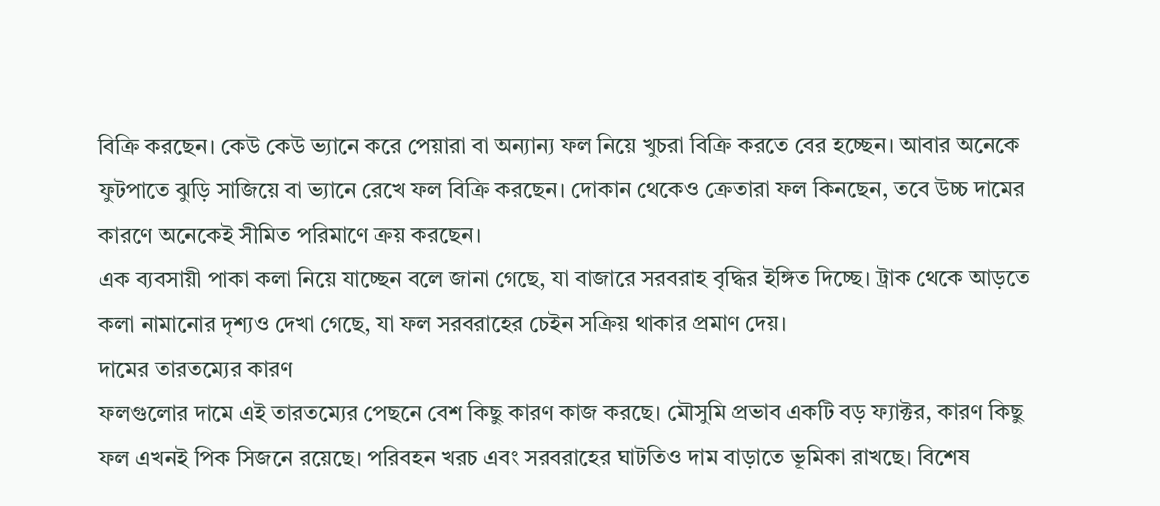বিক্রি করছেন। কেউ কেউ ভ্যানে করে পেয়ারা বা অন্যান্য ফল নিয়ে খুচরা বিক্রি করতে বের হচ্ছেন। আবার অনেকে ফুটপাতে ঝুড়ি সাজিয়ে বা ভ্যানে রেখে ফল বিক্রি করছেন। দোকান থেকেও ক্রেতারা ফল কিনছেন, তবে উচ্চ দামের কারণে অনেকেই সীমিত পরিমাণে ক্রয় করছেন।
এক ব্যবসায়ী পাকা কলা নিয়ে যাচ্ছেন বলে জানা গেছে, যা বাজারে সরবরাহ বৃদ্ধির ইঙ্গিত দিচ্ছে। ট্রাক থেকে আড়তে কলা নামানোর দৃশ্যও দেখা গেছে, যা ফল সরবরাহের চেইন সক্রিয় থাকার প্রমাণ দেয়।
দামের তারতম্যের কারণ
ফলগুলোর দামে এই তারতম্যের পেছনে বেশ কিছু কারণ কাজ করছে। মৌসুমি প্রভাব একটি বড় ফ্যাক্টর, কারণ কিছু ফল এখনই পিক সিজনে রয়েছে। পরিবহন খরচ এবং সরবরাহের ঘাটতিও দাম বাড়াতে ভূমিকা রাখছে। বিশেষ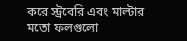করে স্ট্রবেরি এবং মাল্টার মতো ফলগুলো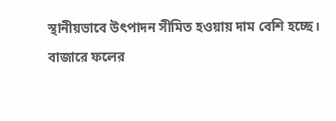স্থানীয়ভাবে উৎপাদন সীমিত হওয়ায় দাম বেশি হচ্ছে।
বাজারে ফলের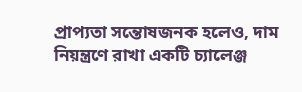প্রাপ্যতা সন্তোষজনক হলেও, দাম নিয়ন্ত্রণে রাখা একটি চ্যালেঞ্জ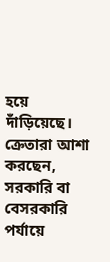হয়ে দাঁড়িয়েছে। ক্রেতারা আশা করছেন, সরকারি বা বেসরকারি পর্যায়ে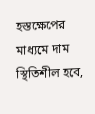হস্তক্ষেপের মাধ্যমে দাম স্থিতিশীল হবে,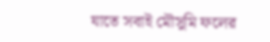যাতে সবাই মৌসুমি ফলের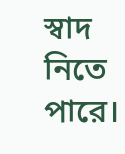স্বাদ নিতে পারে।